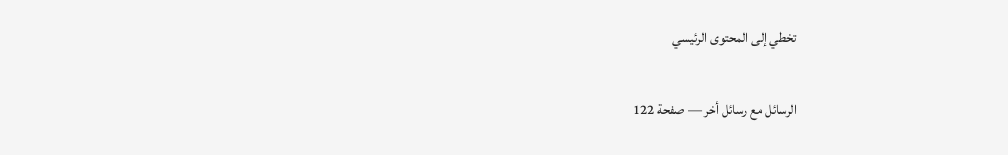تخطي إلى المحتوى الرئيسي

الرسائل مع رسائل أخر — صفحة 122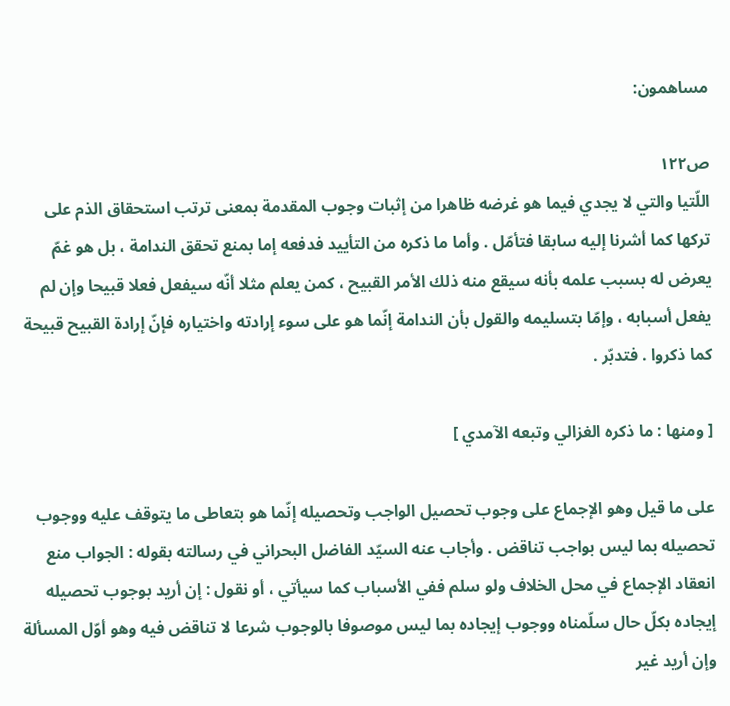مساهمون:

ص١٢٢
اللّتيا والتي لا يجدي فيما هو غرضه ظاهرا من إثبات وجوب المقدمة بمعنى ترتب استحقاق الذم على تركها كما أشرنا إليه سابقا فتأمّل . وأما ما ذكره من التأييد فدفعه إما بمنع تحقق الندامة ، بل هو غمّ يعرض له بسبب علمه بأنه سيقع منه ذلك الأمر القبيح ، كمن يعلم مثلا أنّه سيفعل فعلا قبيحا وإن لم يفعل أسبابه ، وإمّا بتسليمه والقول بأن الندامة إنّما هو على سوء إرادته واختياره فإنّ إرادة القبيح قبيحة كما ذكروا . فتدبّر .

[ ومنها : ما ذكره الغزالي وتبعه الآمدي ]

على ما قيل وهو الإجماع على وجوب تحصيل الواجب وتحصيله إنّما هو بتعاطى ما يتوقف عليه ووجوب تحصيله بما ليس بواجب تناقض . وأجاب عنه السيّد الفاضل البحراني في رسالته بقوله : الجواب منع انعقاد الإجماع في محل الخلاف ولو سلم ففي الأسباب كما سيأتي ، أو نقول : إن أريد بوجوب تحصيله إيجاده بكلّ حال سلّمناه ووجوب إيجاده بما ليس موصوفا بالوجوب شرعا لا تناقض فيه وهو أوّل المسألة وإن أريد غير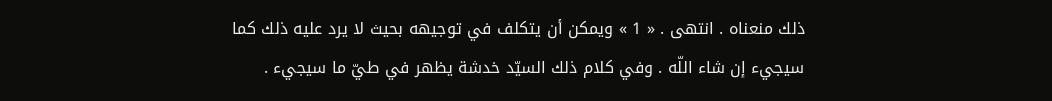ذلك منعناه . انتهى . « 1 » ويمكن أن يتكلف في توجيهه بحيث لا يرد عليه ذلك كما سيجيء إن شاء اللّه . وفي كلام ذلك السيّد خدشة يظهر في طيّ ما سيجيء .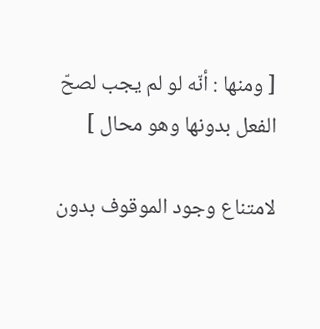[ ومنها : أنّه لو لم يجب لصحّ الفعل بدونها وهو محال ]

لامتناع وجود الموقوف بدون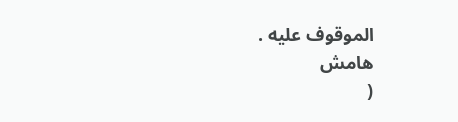الموقوف عليه .
هامش
(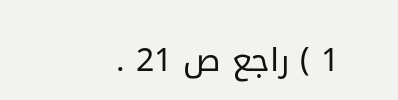1 ) راجع ص 21 .